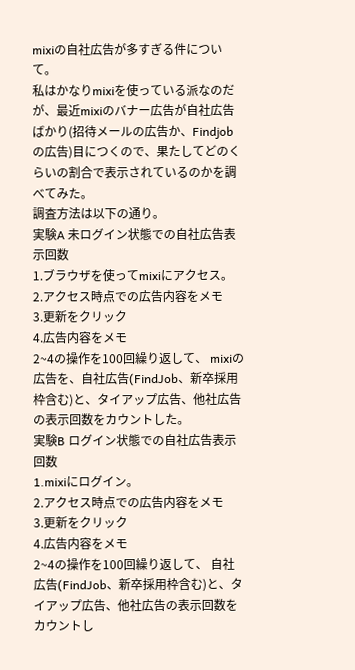mixiの自社広告が多すぎる件について。
私はかなりmixiを使っている派なのだが、最近mixiのバナー広告が自社広告ばかり(招待メールの広告か、Findjobの広告)目につくので、果たしてどのくらいの割合で表示されているのかを調べてみた。
調査方法は以下の通り。
実験A 未ログイン状態での自社広告表示回数
1.ブラウザを使ってmixiにアクセス。
2.アクセス時点での広告内容をメモ
3.更新をクリック
4.広告内容をメモ
2~4の操作を100回繰り返して、 mixiの広告を、自社広告(FindJob、新卒採用枠含む)と、タイアップ広告、他社広告の表示回数をカウントした。
実験B ログイン状態での自社広告表示回数
1.mixiにログイン。
2.アクセス時点での広告内容をメモ
3.更新をクリック
4.広告内容をメモ
2~4の操作を100回繰り返して、 自社広告(FindJob、新卒採用枠含む)と、タイアップ広告、他社広告の表示回数をカウントし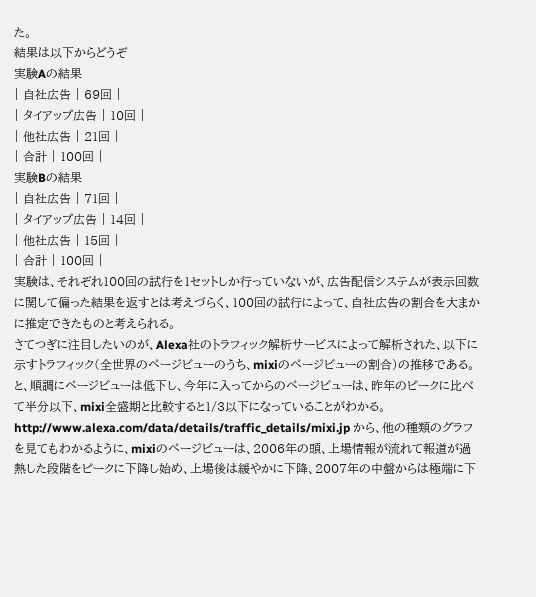た。
結果は以下からどうぞ
実験Aの結果
| 自社広告 | 69回 |
| タイアップ広告 | 10回 |
| 他社広告 | 21回 |
| 合計 | 100回 |
実験Bの結果
| 自社広告 | 71回 |
| タイアップ広告 | 14回 |
| 他社広告 | 15回 |
| 合計 | 100回 |
実験は、それぞれ100回の試行を1セットしか行っていないが、広告配信システムが表示回数に関して偏った結果を返すとは考えづらく、100回の試行によって、自社広告の割合を大まかに推定できたものと考えられる。
さてつぎに注目したいのが、Alexa社のトラフィック解析サービスによって解析された、以下に示すトラフィック(全世界のページビューのうち、mixiのページビューの割合)の推移である。
と、順調にページビューは低下し、今年に入ってからのページビューは、昨年のピークに比べて半分以下、mixi全盛期と比較すると1/3以下になっていることがわかる。
http://www.alexa.com/data/details/traffic_details/mixi.jp から、他の種類のグラフを見てもわかるように、mixiのページビューは、2006年の頭、上場情報が流れて報道が過熱した段階をピークに下降し始め、上場後は緩やかに下降、2007年の中盤からは極端に下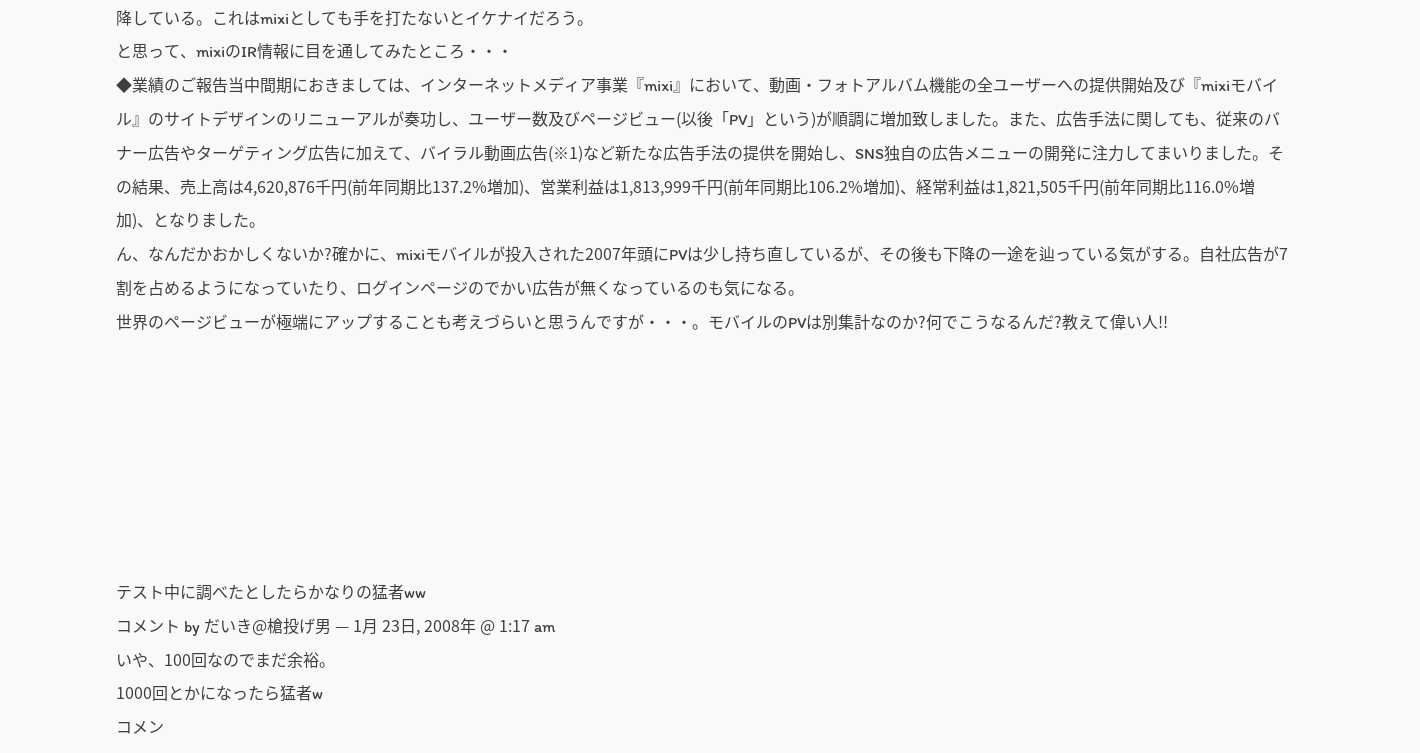降している。これはmixiとしても手を打たないとイケナイだろう。
と思って、mixiのIR情報に目を通してみたところ・・・
◆業績のご報告当中間期におきましては、インターネットメディア事業『mixi』において、動画・フォトアルバム機能の全ユーザーへの提供開始及び『mixiモバイル』のサイトデザインのリニューアルが奏功し、ユーザー数及びページビュー(以後「PV」という)が順調に増加致しました。また、広告手法に関しても、従来のバナー広告やターゲティング広告に加えて、バイラル動画広告(※1)など新たな広告手法の提供を開始し、SNS独自の広告メニューの開発に注力してまいりました。その結果、売上高は4,620,876千円(前年同期比137.2%増加)、営業利益は1,813,999千円(前年同期比106.2%増加)、経常利益は1,821,505千円(前年同期比116.0%増加)、となりました。
ん、なんだかおかしくないか?確かに、mixiモバイルが投入された2007年頭にPVは少し持ち直しているが、その後も下降の一途を辿っている気がする。自社広告が7割を占めるようになっていたり、ログインページのでかい広告が無くなっているのも気になる。
世界のページビューが極端にアップすることも考えづらいと思うんですが・・・。モバイルのPVは別集計なのか?何でこうなるんだ?教えて偉い人!!







テスト中に調べたとしたらかなりの猛者ww
コメント by だいき@槍投げ男 — 1月 23日, 2008年 @ 1:17 am
いや、100回なのでまだ余裕。
1000回とかになったら猛者w
コメン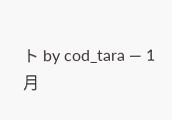ト by cod_tara — 1月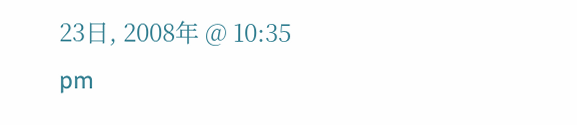23日, 2008年 @ 10:35 pm